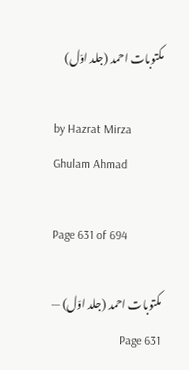مکتوبات احمد (جلد اوّل)

by Hazrat Mirza Ghulam Ahmad

Page 631 of 694

مکتوبات احمد (جلد اوّل) — Page 631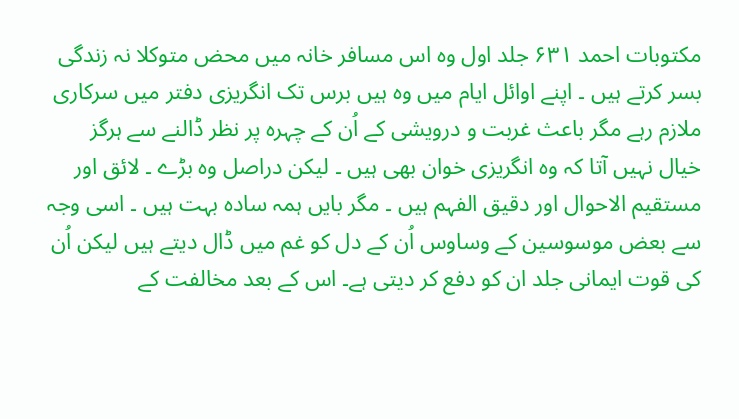مکتوبات احمد ۶۳۱ جلد اول وہ اس مسافر خانہ میں محض متوکلا نہ زندگی بسر کرتے ہیں ۔ اپنے اوائل ایام میں وہ ہیں برس تک انگریزی دفتر میں سرکاری ملازم رہے مگر باعث غربت و درویشی کے اُن کے چہرہ پر نظر ڈالنے سے ہرگز خیال نہیں آتا کہ وہ انگریزی خوان بھی ہیں ۔ لیکن دراصل وہ بڑے ۔ لائق اور مستقیم الاحوال اور دقیق الفہم ہیں ۔ مگر بایں ہمہ سادہ بہت ہیں ۔ اسی وجہ سے بعض موسوسین کے وساوس اُن کے دل کو غم میں ڈال دیتے ہیں لیکن اُن کی قوت ایمانی جلد ان کو دفع کر دیتی ہے۔ اس کے بعد مخالفت کے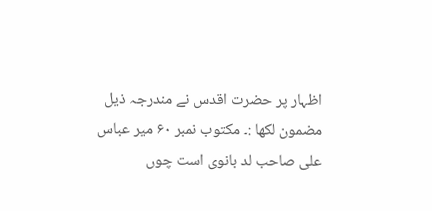اظہار پر حضرت اقدس نے مندرجہ ذیل مضمون لکھا :۔ مکتوب نمبر ۶۰ میر عباس علی صاحب لد بانوی است چوں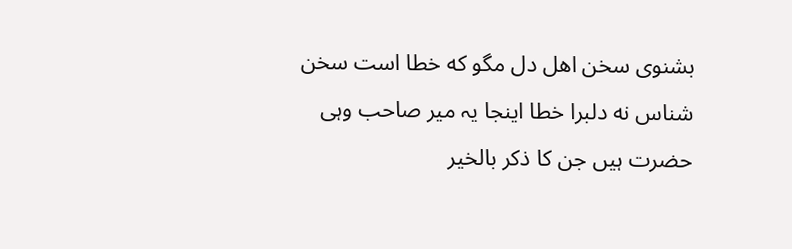بشنوی سخن اهل دل مگو که خطا است سخن شناس نه دلبرا خطا اینجا یہ میر صاحب وہی حضرت ہیں جن کا ذکر بالخیر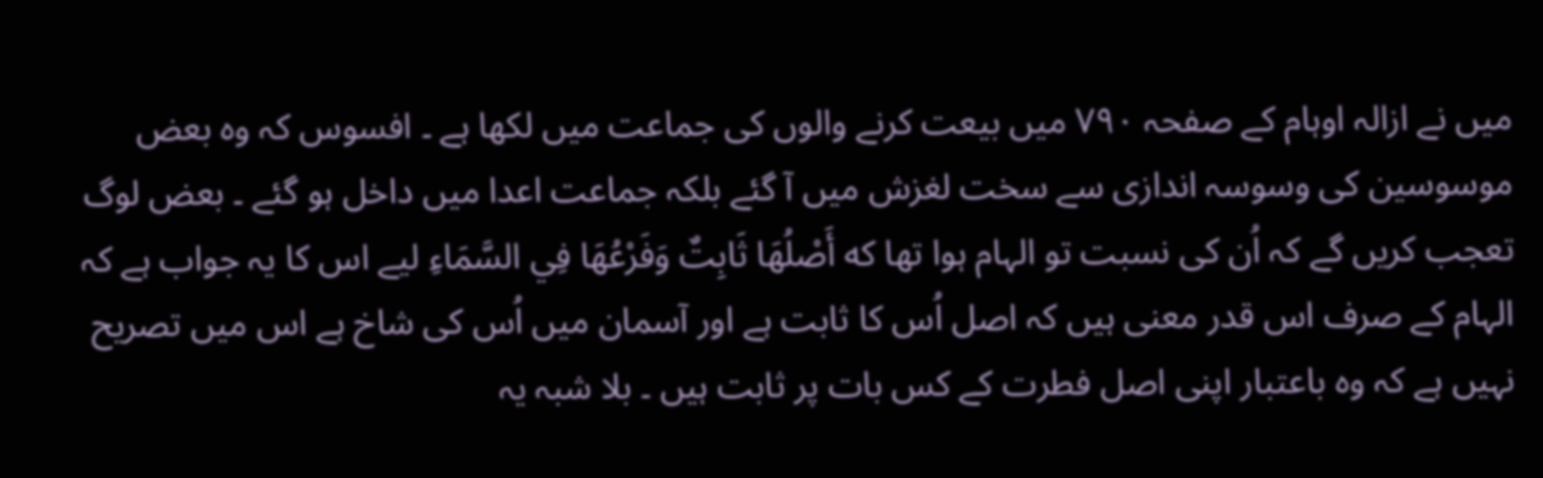میں نے ازالہ اوہام کے صفحہ ۷۹۰ میں بیعت کرنے والوں کی جماعت میں لکھا ہے ۔ افسوس کہ وہ بعض موسوسین کی وسوسہ اندازی سے سخت لغزش میں آ گئے بلکہ جماعت اعدا میں داخل ہو گئے ۔ بعض لوگ تعجب کریں گے کہ اُن کی نسبت تو الہام ہوا تھا که أَصْلُهَا ثَابِتٌ وَفَرْعُهَا فِي السَّمَاءِ لیے اس کا یہ جواب ہے کہ الہام کے صرف اس قدر معنی ہیں کہ اصل اُس کا ثابت ہے اور آسمان میں اُس کی شاخ ہے اس میں تصریح نہیں ہے کہ وہ باعتبار اپنی اصل فطرت کے کس بات پر ثابت ہیں ۔ بلا شبہ یہ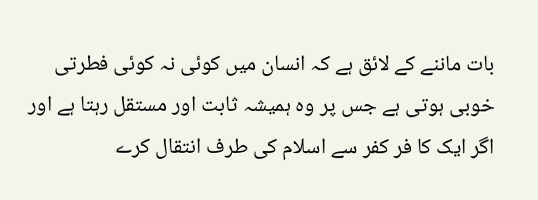بات ماننے کے لائق ہے کہ انسان میں کوئی نہ کوئی فطرتی خوبی ہوتی ہے جس پر وہ ہمیشہ ثابت اور مستقل رہتا ہے اور اگر ایک کا فر کفر سے اسلام کی طرف انتقال کرے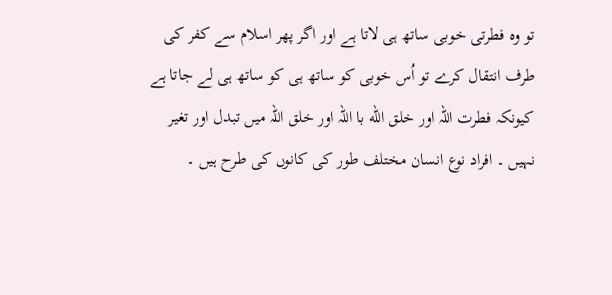تو وہ فطرتی خوبی ساتھ ہی لاتا ہے اور اگر پھر اسلام سے کفر کی طرف انتقال کرے تو اُس خوبی کو ساتھ ہی کو ساتھ ہی لے جاتا ہے کیونکہ فطرت اللہ اور خلق الله با اللہ اور خلق اللہ میں تبدل اور تغیر نہیں ۔ افراد نوع انسان مختلف طور کی کانوں کی طرح ہیں ۔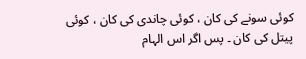کوئی سونے کی کان ، کوئی چاندی کی کان ، کوئی پیتل کی کان ۔ پس اگر اس الہام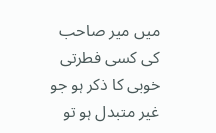میں میر صاحب کی کسی فطرتی خوبی کا ذکر ہو جو غیر متبدل ہو تو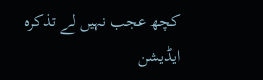کچھ عجب نہیں لے تذکرہ ایڈیشن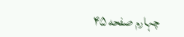چہارم صفحه ۴۵